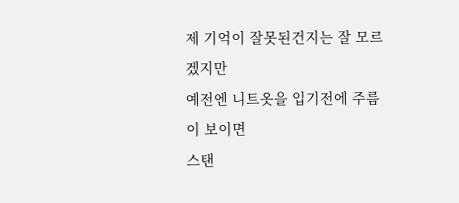제 기억이 잘못된건지는 잘 모르겠지만
예전엔 니트옷을 입기전에 주름이 보이면
스탠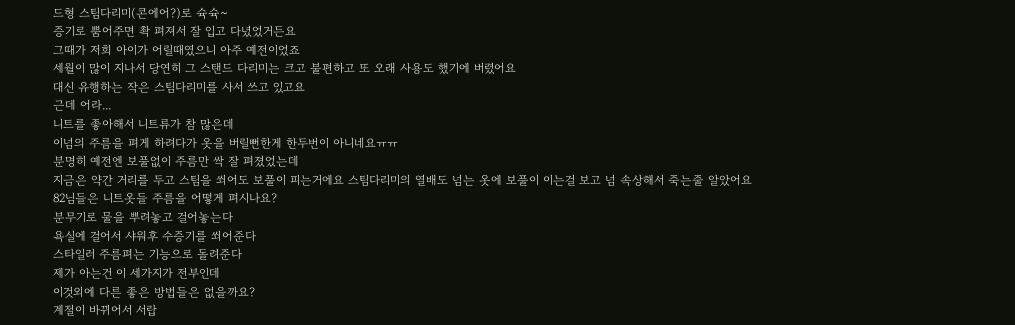드형 스팀다리미(콘에어?)로 슉슉~
증기로 뿜어주면 촥 펴져서 잘 입고 다녔었거든요
그때가 저희 아이가 어릴때였으니 아주 예전이었죠
세월이 많이 지나서 당연히 그 스탠드 다리미는 크고 불편하고 또 오래 사용도 했기에 버렸어요
대신 유행하는 작은 스팀다리미를 사서 쓰고 있고요
근데 어라...
니트를 좋아해서 니트류가 참 많은데
이넘의 주름을 펴게 하려다가 옷을 버릴뻔한게 한두번이 아니네요ㅠㅠ
분명히 예전엔 보풀없이 주름만 싹 잘 펴졌었는데
지금은 약간 거리를 두고 스팀을 쐬어도 보풀이 피는거에요 스팀다리미의 열배도 넘는 옷에 보풀이 이는걸 보고 넘 속상해서 죽는줄 알았어요
82님들은 니트옷들 주름을 어떻게 펴시나요?
분무기로 물을 뿌려놓고 걸어놓는다
욕실에 걸어서 샤워후 수증기를 쐬어준다
스타일러 주름펴는 기능으로 돌려준다
제가 아는건 이 세가지가 전부인데
이것외에 다른 좋은 방법들은 없을까요?
계절이 바뀌어서 서랍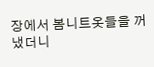장에서 봄니트옷들을 꺼냈더니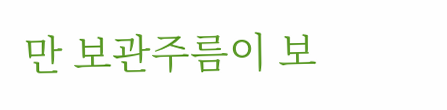만 보관주름이 보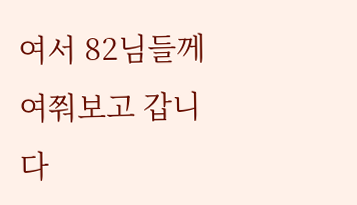여서 82님들께 여쭤보고 갑니다